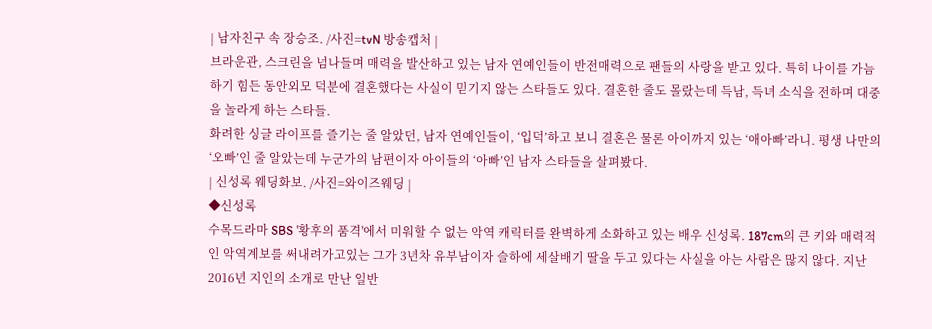| 남자친구 속 장승조. /사진=tvN 방송캡처 |
브라운관, 스크린을 넘나들며 매력을 발산하고 있는 남자 연예인들이 반전매력으로 팬들의 사랑을 받고 있다. 특히 나이를 가늠하기 힘든 동안외모 덕분에 결혼했다는 사실이 믿기지 않는 스타들도 있다. 결혼한 줄도 몰랐는데 득남, 득녀 소식을 전하며 대중을 놀라게 하는 스타들.
화려한 싱글 라이프를 즐기는 줄 알았던, 남자 연예인들이, ‘입덕’하고 보니 결혼은 물론 아이까지 있는 ‘애아빠’라니. 평생 나만의 ‘오빠’인 줄 알았는데 누군가의 남편이자 아이들의 ‘아빠’인 남자 스타들을 살펴봤다.
| 신성록 웨딩화보. /사진=와이즈웨딩 |
◆신성록
수목드라마 SBS '황후의 품격'에서 미워할 수 없는 악역 캐릭터를 완벽하게 소화하고 있는 배우 신성록. 187cm의 큰 키와 매력적인 악역계보를 써내려가고있는 그가 3년차 유부남이자 슬하에 세살배기 딸을 두고 있다는 사실을 아는 사람은 많지 않다. 지난 2016년 지인의 소개로 만난 일반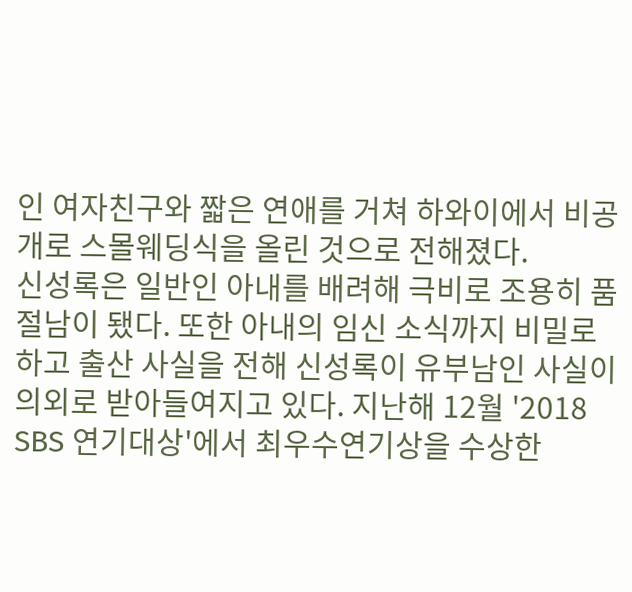인 여자친구와 짧은 연애를 거쳐 하와이에서 비공개로 스몰웨딩식을 올린 것으로 전해졌다.
신성록은 일반인 아내를 배려해 극비로 조용히 품절남이 됐다. 또한 아내의 임신 소식까지 비밀로 하고 출산 사실을 전해 신성록이 유부남인 사실이 의외로 받아들여지고 있다. 지난해 12월 '2018 SBS 연기대상'에서 최우수연기상을 수상한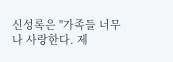신성록은 "가족들 너무나 사랑한다. 제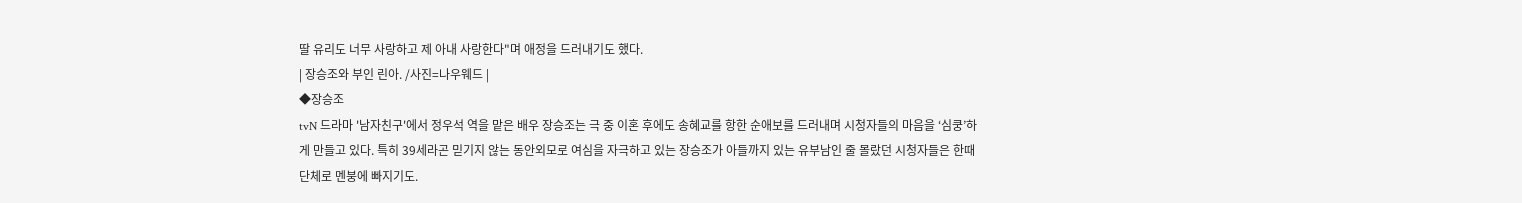딸 유리도 너무 사랑하고 제 아내 사랑한다"며 애정을 드러내기도 했다.
| 장승조와 부인 린아. /사진=나우웨드 |
◆장승조
tvN 드라마 '남자친구'에서 정우석 역을 맡은 배우 장승조는 극 중 이혼 후에도 송혜교를 항한 순애보를 드러내며 시청자들의 마음을 ‘심쿵’하게 만들고 있다. 특히 39세라곤 믿기지 않는 동안외모로 여심을 자극하고 있는 장승조가 아들까지 있는 유부남인 줄 몰랐던 시청자들은 한때 단체로 멘붕에 빠지기도.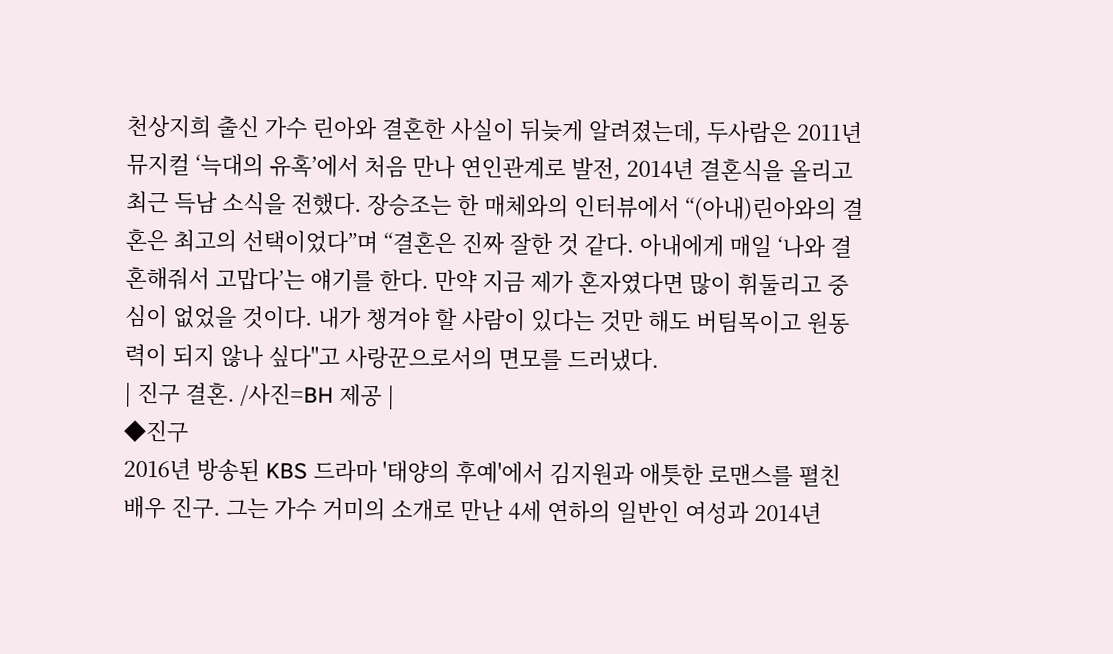천상지희 출신 가수 린아와 결혼한 사실이 뒤늦게 알려졌는데, 두사람은 2011년 뮤지컬 ‘늑대의 유혹’에서 처음 만나 연인관계로 발전, 2014년 결혼식을 올리고 최근 득남 소식을 전했다. 장승조는 한 매체와의 인터뷰에서 “(아내)린아와의 결혼은 최고의 선택이었다”며 “결혼은 진짜 잘한 것 같다. 아내에게 매일 ‘나와 결혼해줘서 고맙다’는 얘기를 한다. 만약 지금 제가 혼자였다면 많이 휘둘리고 중심이 없었을 것이다. 내가 챙겨야 할 사람이 있다는 것만 해도 버팀목이고 원동력이 되지 않나 싶다"고 사랑꾼으로서의 면모를 드러냈다.
| 진구 결혼. /사진=BH 제공 |
◆진구
2016년 방송된 KBS 드라마 '태양의 후예'에서 김지원과 애틋한 로맨스를 펼친 배우 진구. 그는 가수 거미의 소개로 만난 4세 연하의 일반인 여성과 2014년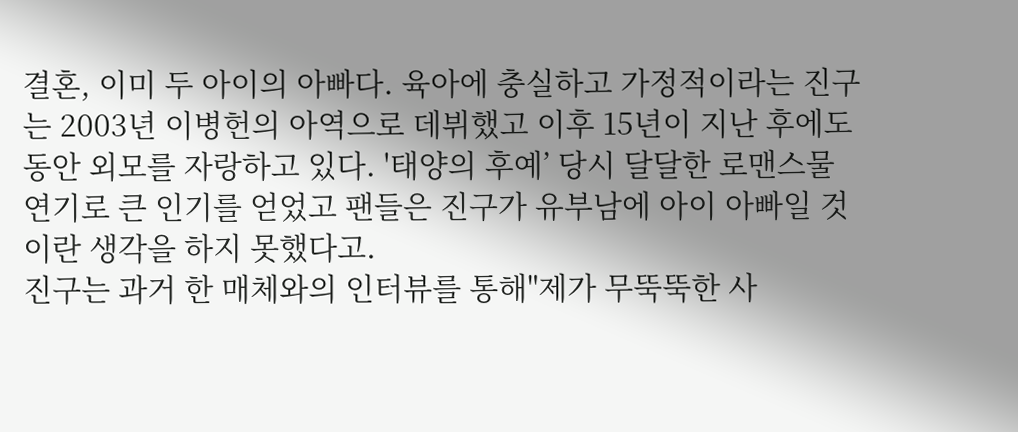결혼, 이미 두 아이의 아빠다. 육아에 충실하고 가정적이라는 진구는 2003년 이병헌의 아역으로 데뷔했고 이후 15년이 지난 후에도 동안 외모를 자랑하고 있다. '태양의 후예’ 당시 달달한 로맨스물 연기로 큰 인기를 얻었고 팬들은 진구가 유부남에 아이 아빠일 것이란 생각을 하지 못했다고.
진구는 과거 한 매체와의 인터뷰를 통해"제가 무뚝뚝한 사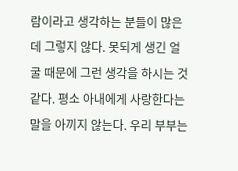람이라고 생각하는 분들이 많은데 그렇지 않다. 못되게 생긴 얼굴 때문에 그런 생각을 하시는 것 같다. 평소 아내에게 사랑한다는 말을 아끼지 않는다. 우리 부부는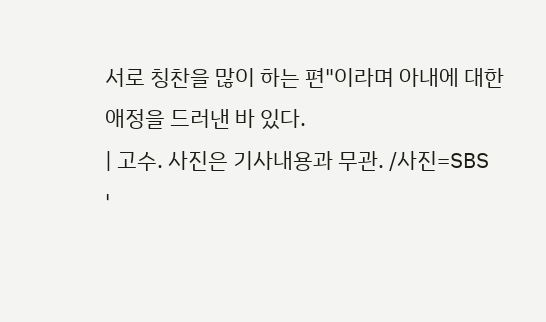서로 칭찬을 많이 하는 편"이라며 아내에 대한 애정을 드러낸 바 있다.
| 고수. 사진은 기사내용과 무관. /사진=SBS '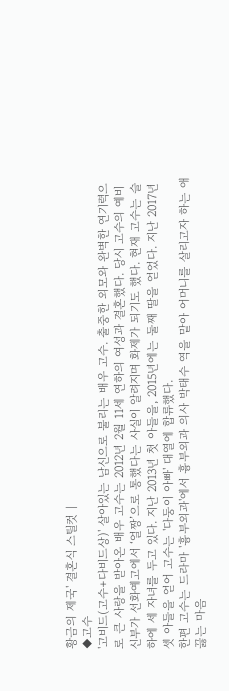황금의 제국' 결혼식 스틸컷 |
◆고수
'고비드(고수+다비드상)' 살아있는 남신으로 불리는 배우 고수. 출중한 외모와 완벽한 연기력으로 큰 사랑을 받아온 배우 고수는 2012년 2월 11세 연하의 여성과 결혼했다. 당시 고수의 예비신부가 선화예고에서 ‘얼짱’으로 통했다는 사실이 알려지며 화제가 되기도 했다. 현재 고수는 슬하에 세 자녀를 두고 있다. 지난 2013년 첫 아들을, 2015년에는 둘째 딸을 얻었다. 지난 2017년 셋 아들을 얻어 고수는 '다둥이 아빠' 대열에 합류했다.
한편 고수는 드라마 '흉부외과'에서 흉부외과 의사 박태수 역을 맡아 어머니를 살리고자 하는 애끓는 마음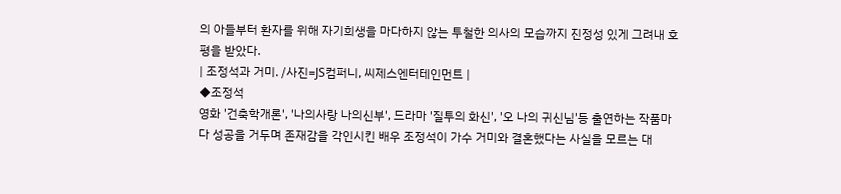의 아들부터 환자를 위해 자기희생을 마다하지 않는 투철한 의사의 모습까지 진정성 있게 그려내 호평을 받았다.
| 조정석과 거미. /사진=JS컴퍼니, 씨제스엔터테인먼트 |
◆조정석
영화 '건축학개론', '나의사랑 나의신부', 드라마 '질투의 화신', '오 나의 귀신님'등 출연하는 작품마다 성공을 거두며 존재감을 각인시킨 배우 조정석이 가수 거미와 결혼했다는 사실을 모르는 대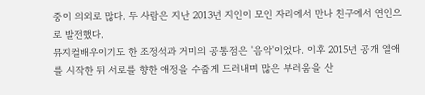중이 의외로 많다. 두 사람은 지난 2013년 지인이 모인 자리에서 만나 친구에서 연인으로 발전했다.
뮤지컬배우이기도 한 조정석과 거미의 공통점은 '음악'이었다. 이후 2015년 공개 열애를 시작한 뒤 서로를 향한 애정을 수줍게 드러내며 많은 부러움을 산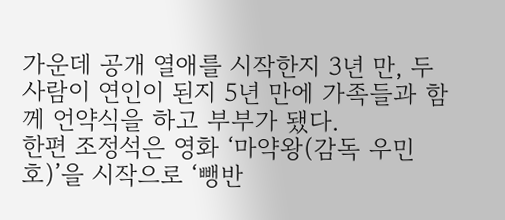가운데 공개 열애를 시작한지 3년 만, 두 사람이 연인이 된지 5년 만에 가족들과 함께 언약식을 하고 부부가 됐다.
한편 조정석은 영화 ‘마약왕(감독 우민호)’을 시작으로 ‘뺑반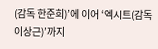(감독 한준희)’에 이어 ‘엑시트(감독 이상근)’까지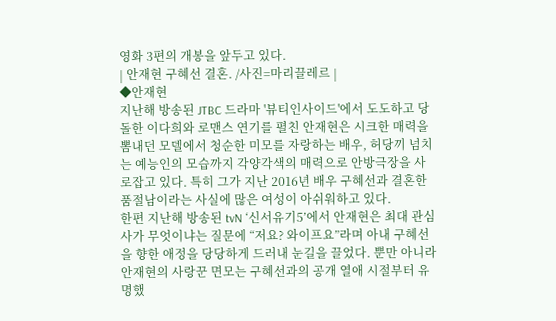영화 3편의 개봉을 앞두고 있다.
| 안재현 구혜선 결혼. /사진=마리끌레르 |
◆안재현
지난해 방송된 JTBC 드라마 '뷰티인사이드'에서 도도하고 당돌한 이다희와 로맨스 연기를 펼친 안재현은 시크한 매력을 뽐내던 모델에서 청순한 미모를 자랑하는 배우, 허당끼 넘치는 예능인의 모습까지 각양각색의 매력으로 안방극장을 사로잡고 있다. 특히 그가 지난 2016년 배우 구혜선과 결혼한 품절남이라는 사실에 많은 여성이 아쉬워하고 있다.
한편 지난해 방송된 tvN ‘신서유기5’에서 안재현은 최대 관심사가 무엇이냐는 질문에 “저요? 와이프요”라며 아내 구혜선을 향한 애정을 당당하게 드러내 눈길을 끌었다. 뿐만 아니라 안재현의 사랑꾼 면모는 구혜선과의 공개 열애 시절부터 유명했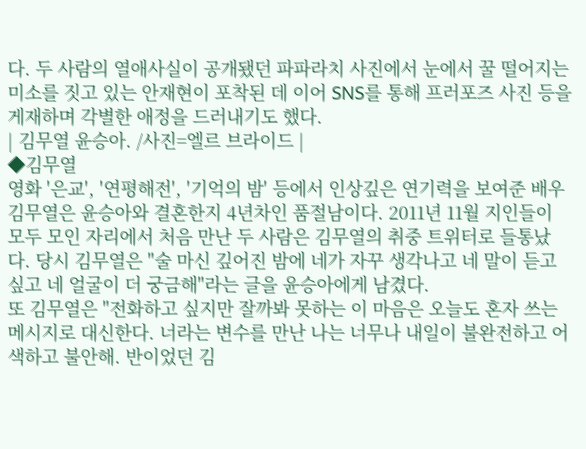다. 두 사람의 열애사실이 공개됐던 파파라치 사진에서 눈에서 꿀 떨어지는 미소를 짓고 있는 안재현이 포착된 데 이어 SNS를 통해 프러포즈 사진 등을 게재하며 각별한 애정을 드러내기도 했다.
| 김무열 윤승아. /사진=엘르 브라이드 |
◆김무열
영화 '은교', '연평해전', '기억의 밤' 등에서 인상깊은 연기력을 보여준 배우 김무열은 윤승아와 결혼한지 4년차인 품절남이다. 2011년 11월 지인들이 모두 모인 자리에서 처음 만난 두 사람은 김무열의 취중 트위터로 들통났다. 당시 김무열은 "술 마신 깊어진 밤에 네가 자꾸 생각나고 네 말이 듣고 싶고 네 얼굴이 더 궁금해"라는 글을 윤승아에게 남겼다.
또 김무열은 "전화하고 싶지만 잘까봐 못하는 이 마음은 오늘도 혼자 쓰는 메시지로 대신한다. 너라는 변수를 만난 나는 너무나 내일이 불완전하고 어색하고 불안해. 반이었던 김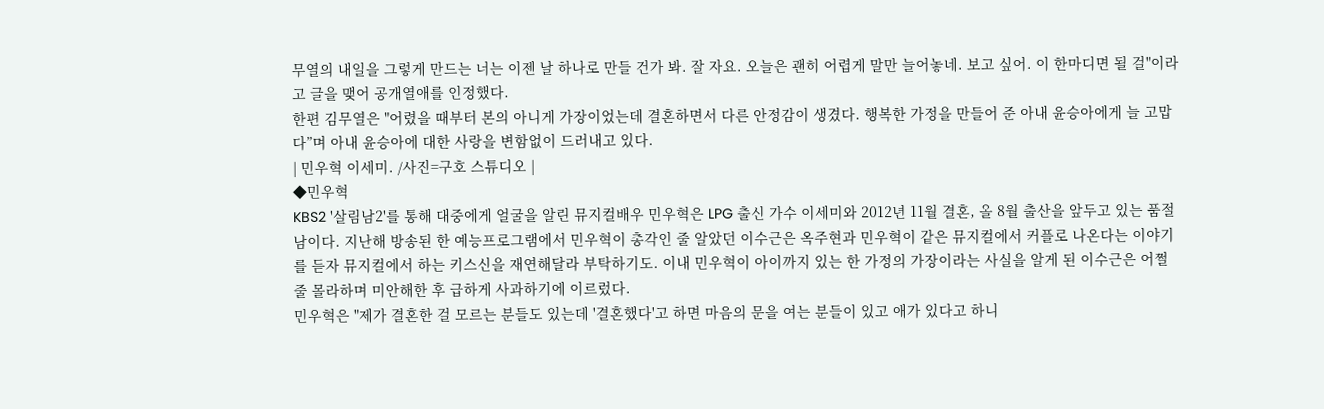무열의 내일을 그렇게 만드는 너는 이젠 날 하나로 만들 건가 봐. 잘 자요. 오늘은 괜히 어렵게 말만 늘어놓네. 보고 싶어. 이 한마디면 될 걸"이라고 글을 맺어 공개열애를 인정했다.
한편 김무열은 "어렸을 때부터 본의 아니게 가장이었는데 결혼하면서 다른 안정감이 생겼다. 행복한 가정을 만들어 준 아내 윤승아에게 늘 고맙다”며 아내 윤승아에 대한 사랑을 변함없이 드러내고 있다.
| 민우혁 이세미. /사진=구호 스튜디오 |
◆민우혁
KBS2 '살림남2'를 통해 대중에게 얼굴을 알린 뮤지컬배우 민우혁은 LPG 출신 가수 이세미와 2012년 11월 결혼, 올 8월 출산을 앞두고 있는 품절남이다. 지난해 방송된 한 예능프로그램에서 민우혁이 총각인 줄 알았던 이수근은 옥주현과 민우혁이 같은 뮤지컬에서 커플로 나온다는 이야기를 듣자 뮤지컬에서 하는 키스신을 재연해달라 부탁하기도. 이내 민우혁이 아이까지 있는 한 가정의 가장이라는 사실을 알게 된 이수근은 어쩔 줄 몰라하며 미안해한 후 급하게 사과하기에 이르렀다.
민우혁은 "제가 결혼한 걸 모르는 분들도 있는데 '결혼했다'고 하면 마음의 문을 여는 분들이 있고 애가 있다고 하니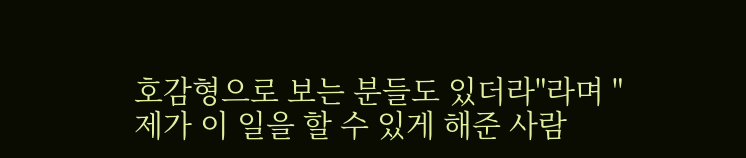호감형으로 보는 분들도 있더라"라며 "제가 이 일을 할 수 있게 해준 사람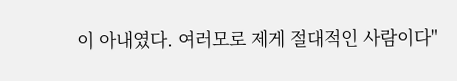이 아내였다. 여러모로 제게 절대적인 사람이다"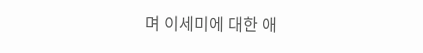며 이세미에 대한 애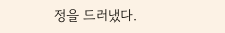정을 드러냈다.